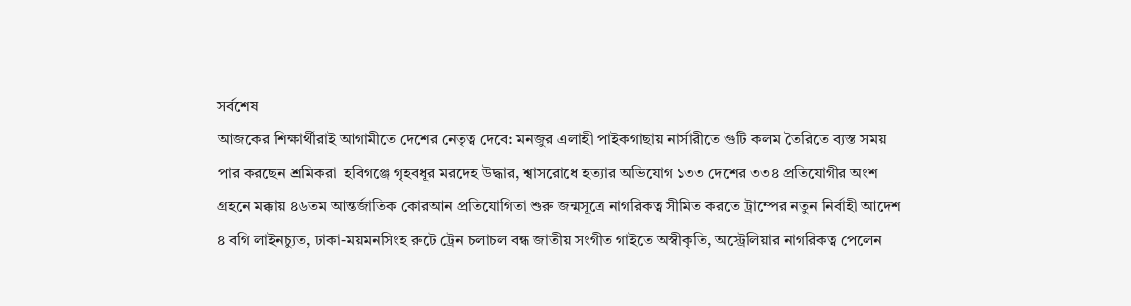সর্বশেষ
আজকের শিক্ষার্থীরাই আগামীতে দেশের নেতৃত্ব দেবে: মনজুর এলাহী পাইকগাছায় নার্সারীতে গুটি কলম তৈরিতে ব্যস্ত সময় পার করছেন শ্রমিকরা  হবিগঞ্জে গৃহবধূর মরদেহ উদ্ধার, শ্বাসরোধে হত্যার অভিযোগ ১৩৩ দেশের ৩৩৪ প্রতিযোগীর অংশ গ্রহনে মক্কায় ৪৬তম আন্তর্জাতিক কোরআন প্রতিযোগিতা শুরু জন্মসূত্রে নাগরিকত্ব সীমিত করতে ট্রাম্পের নতুন নির্বাহী আদেশ ৪ বগি লাইনচ্যুত, ঢাকা-ময়মনসিংহ রুটে ট্রেন চলাচল বন্ধ জাতীয় সংগীত গাইতে অস্বীকৃতি, অস্ট্রেলিয়ার নাগরিকত্ব পেলেন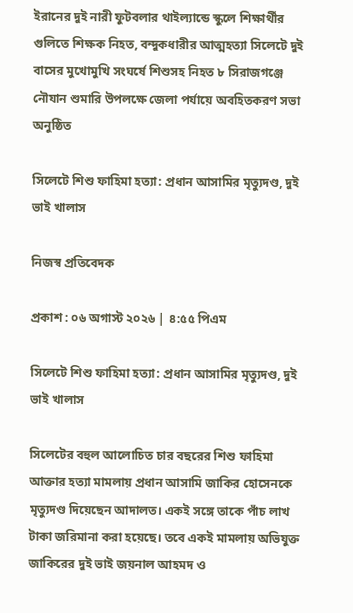ইরানের দুই নারী ফুটবলার থাইল্যান্ডে স্কুলে শিক্ষার্থীর গুলিতে শিক্ষক নিহত, বন্দুকধারীর আত্মহত্যা সিলেটে দুই বাসের মুখোমুখি সংঘর্ষে শিশুসহ নিহত ৮ সিরাজগঞ্জে নৌযান শুমারি উপলক্ষে জেলা পর্যায়ে অবহিতকরণ সভা অনুষ্ঠিত

সিলেটে শিশু ফাহিমা হত্যা: প্রধান আসামির মৃত্যুদণ্ড, দুই ভাই খালাস

নিজস্ব প্রতিবেদক

প্রকাশ : ০৬ অগাস্ট ২০২৬ | ৪:৫৫ পিএম

সিলেটে শিশু ফাহিমা হত্যা: প্রধান আসামির মৃত্যুদণ্ড, দুই ভাই খালাস

সিলেটের বহুল আলোচিত চার বছরের শিশু ফাহিমা আক্তার হত্যা মামলায় প্রধান আসামি জাকির হোসেনকে মৃত্যুদণ্ড দিয়েছেন আদালত। একই সঙ্গে তাকে পাঁচ লাখ টাকা জরিমানা করা হয়েছে। তবে একই মামলায় অভিযুক্ত জাকিরের দুই ভাই জয়নাল আহমদ ও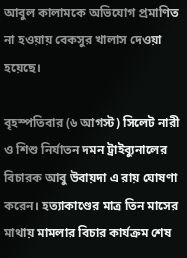আবুল কালামকে অভিযোগ প্রমাণিত না হওয়ায় বেকসুর খালাস দেওয়া হয়েছে।

বৃহস্পতিবার (৬ আগস্ট) সিলেট নারী ও শিশু নির্যাতন দমন ট্রাইব্যুনালের বিচারক আবু উবায়দা এ রায় ঘোষণা করেন। হত্যাকাণ্ডের মাত্র তিন মাসের মাথায় মামলার বিচার কার্যক্রম শেষ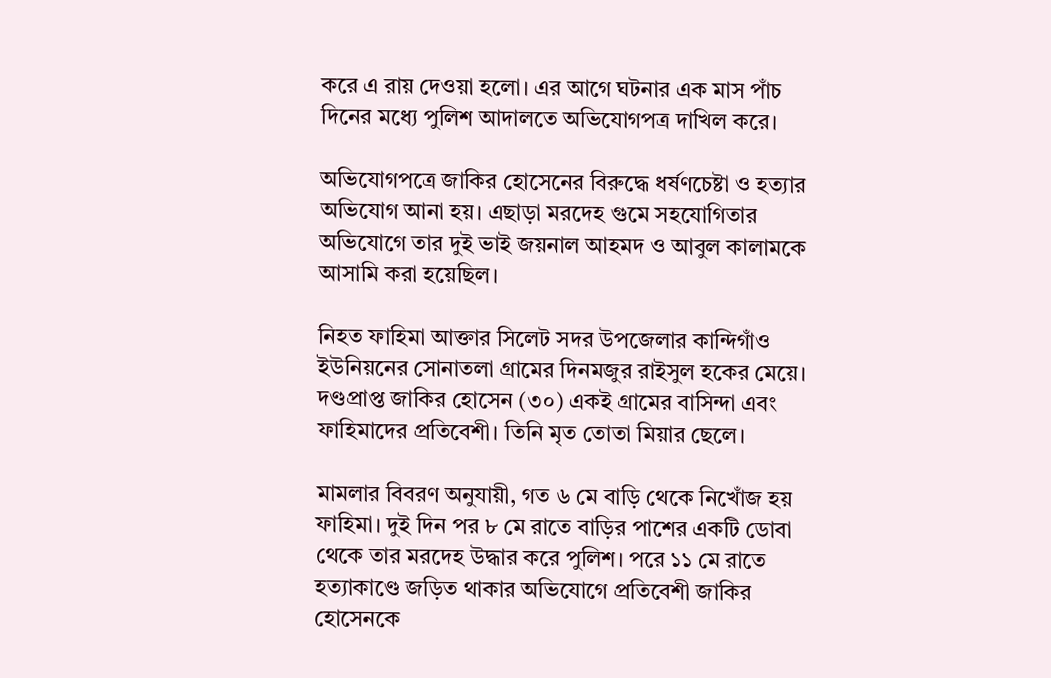করে এ রায় দেওয়া হলো। এর আগে ঘটনার এক মাস পাঁচ দিনের মধ্যে পুলিশ আদালতে অভিযোগপত্র দাখিল করে।

অভিযোগপত্রে জাকির হোসেনের বিরুদ্ধে ধর্ষণচেষ্টা ও হত্যার অভিযোগ আনা হয়। এছাড়া মরদেহ গুমে সহযোগিতার অভিযোগে তার দুই ভাই জয়নাল আহমদ ও আবুল কালামকে আসামি করা হয়েছিল।

নিহত ফাহিমা আক্তার সিলেট সদর উপজেলার কান্দিগাঁও ইউনিয়নের সোনাতলা গ্রামের দিনমজুর রাইসুল হকের মেয়ে। দণ্ডপ্রাপ্ত জাকির হোসেন (৩০) একই গ্রামের বাসিন্দা এবং ফাহিমাদের প্রতিবেশী। তিনি মৃত তোতা মিয়ার ছেলে।

মামলার বিবরণ অনুযায়ী, গত ৬ মে বাড়ি থেকে নিখোঁজ হয় ফাহিমা। দুই দিন পর ৮ মে রাতে বাড়ির পাশের একটি ডোবা থেকে তার মরদেহ উদ্ধার করে পুলিশ। পরে ১১ মে রাতে হত্যাকাণ্ডে জড়িত থাকার অভিযোগে প্রতিবেশী জাকির হোসেনকে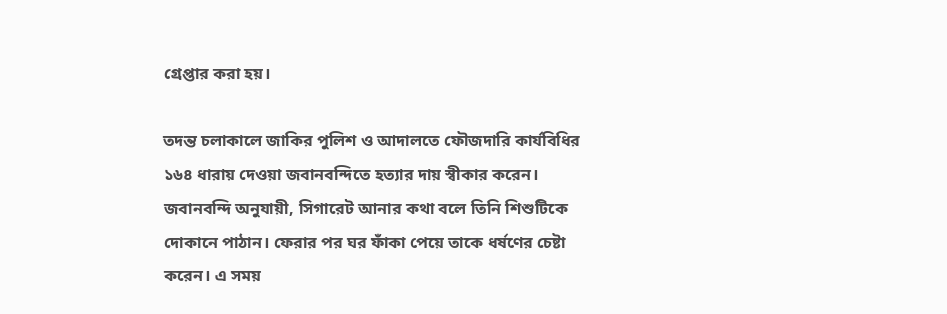গ্রেপ্তার করা হয়।

তদন্ত চলাকালে জাকির পুলিশ ও আদালতে ফৌজদারি কার্যবিধির ১৬৪ ধারায় দেওয়া জবানবন্দিতে হত্যার দায় স্বীকার করেন। জবানবন্দি অনুযায়ী, সিগারেট আনার কথা বলে তিনি শিশুটিকে দোকানে পাঠান। ফেরার পর ঘর ফাঁকা পেয়ে তাকে ধর্ষণের চেষ্টা করেন। এ সময়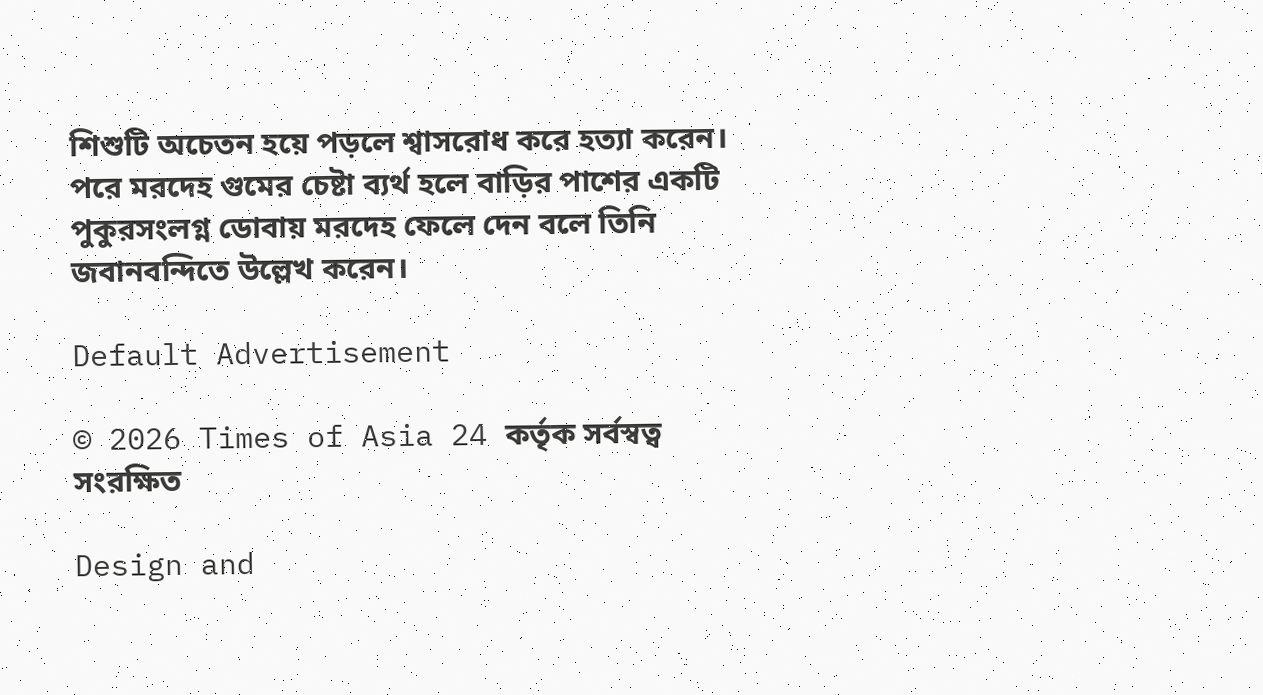শিশুটি অচেতন হয়ে পড়লে শ্বাসরোধ করে হত্যা করেন। পরে মরদেহ গুমের চেষ্টা ব্যর্থ হলে বাড়ির পাশের একটি পুকুরসংলগ্ন ডোবায় মরদেহ ফেলে দেন বলে তিনি জবানবন্দিতে উল্লেখ করেন।

Default Advertisement

© 2026 Times of Asia 24 কর্তৃক সর্বস্বত্ব সংরক্ষিত

Design and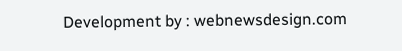Development by : webnewsdesign.com